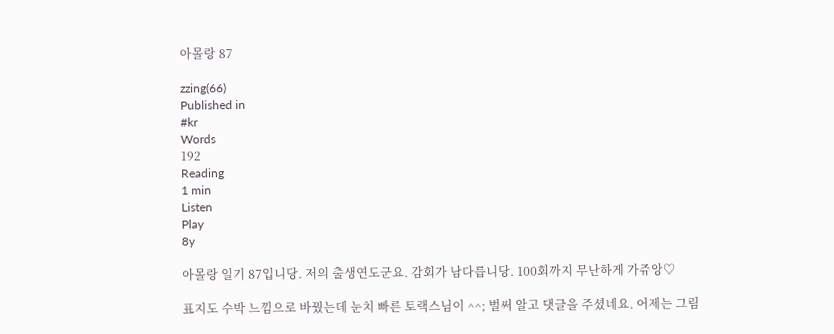아몰랑 87

zzing(66)
Published in
#kr
Words
192
Reading
1 min
Listen
Play
8y

아몰랑 일기 87입니당. 저의 출생연도군요. 감회가 남다릅니당. 100회까지 무난하게 가쥬앙♡

표지도 수박 느낌으로 바꿨는데 눈치 빠른 토랙스님이 ^^; 벌써 알고 댓글을 주셨네요. 어제는 그림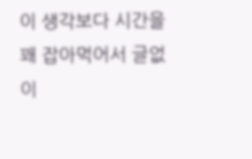이 생각보다 시간을 꽤 잡아먹어서 글없이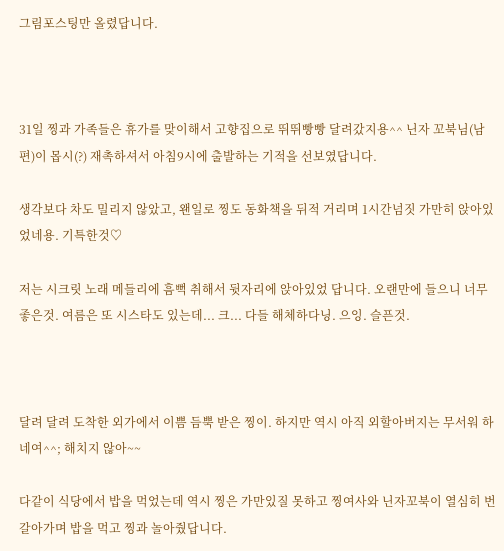그림포스팅만 올렸답니다.



31일 찡과 가족들은 휴가를 맞이해서 고향집으로 뛰뛰빵빵 달려갔지용^^ 닌자 꼬북님(남편)이 몹시(?) 재촉하셔서 아침9시에 출발하는 기적을 선보였답니다.

생각보다 차도 밀리지 않았고, 왠일로 찡도 동화책을 뒤적 거리며 1시간넘짓 가만히 앉아있었네용. 기특한것♡

저는 시크릿 노래 메들리에 흠뻑 취해서 뒷자리에 앉아있었 답니다. 오랜만에 들으니 너무 좋은것. 여름은 또 시스타도 있는데... 크... 다들 해체하다닝. 으잉. 슬픈것.



달려 달려 도착한 외가에서 이쁨 듬뿍 받은 찡이. 하지만 역시 아직 외할아버지는 무서워 하네여^^; 해치지 않아~~

다같이 식당에서 밥을 먹었는데 역시 찡은 가만있질 못하고 찡여사와 닌자꼬북이 열심히 번갈아가며 밥을 먹고 찡과 놀아줬답니다.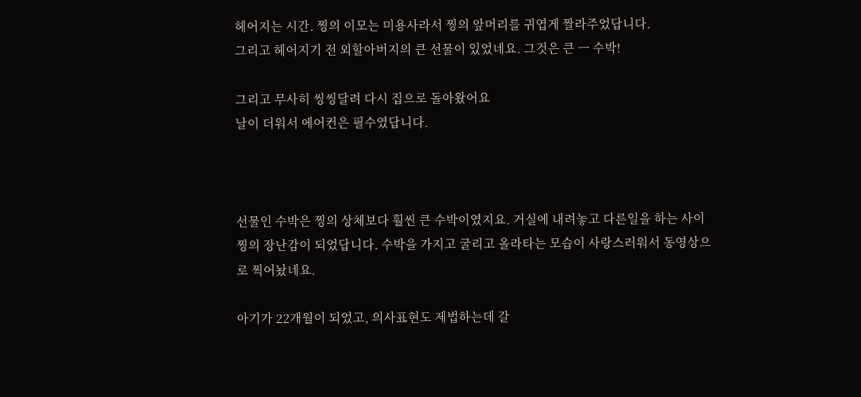헤어지는 시간. 찡의 이모는 미용사라서 찡의 앞머리를 귀엽게 짤라주었답니다.
그리고 헤어지기 전 외할아버지의 큰 선물이 있었네요. 그것은 큰 ㅡ 수박!

그리고 무사히 씽씽달려 다시 집으로 돌아왔어요
날이 더워서 에어컨은 필수였답니다.



선물인 수박은 찡의 상체보다 훨씬 큰 수박이였지요. 거실에 내려놓고 다른일을 하는 사이 찡의 장난감이 되었답니다. 수박을 가지고 굴리고 올라타는 모습이 사랑스러워서 동영상으로 찍어놨네요.

아기가 22개월이 되었고, 의사표현도 제법하는데 갈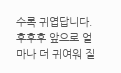수록 귀엽답니다. 후후후 앞으로 얼마나 더 귀여워 질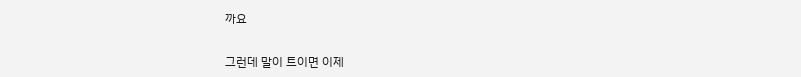까요

그런데 말이 트이면 이제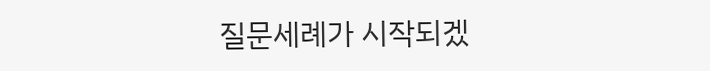질문세례가 시작되겠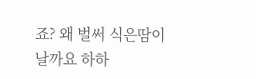죠? 왜 벌써 식은땀이 날까요 하하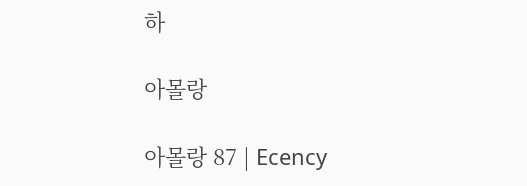하

아몰랑

아몰랑 87 | Ecency